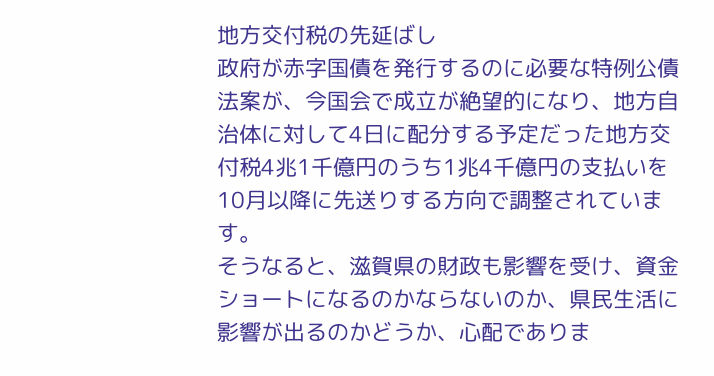地方交付税の先延ばし
政府が赤字国債を発行するのに必要な特例公債法案が、今国会で成立が絶望的になり、地方自治体に対して4日に配分する予定だった地方交付税4兆1千億円のうち1兆4千億円の支払いを10月以降に先送りする方向で調整されています。
そうなると、滋賀県の財政も影響を受け、資金ショートになるのかならないのか、県民生活に影響が出るのかどうか、心配でありま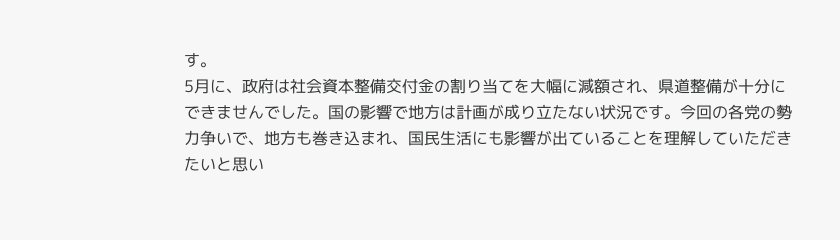す。
5月に、政府は社会資本整備交付金の割り当てを大幅に減額され、県道整備が十分にできませんでした。国の影響で地方は計画が成り立たない状況です。今回の各党の勢力争いで、地方も巻き込まれ、国民生活にも影響が出ていることを理解していただきたいと思い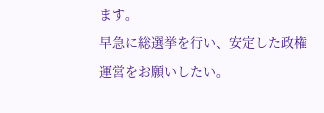ます。
早急に総選挙を行い、安定した政権運営をお願いしたい。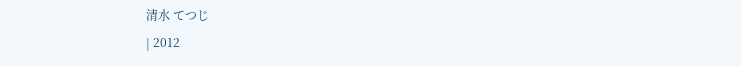清水 てつじ
| 2012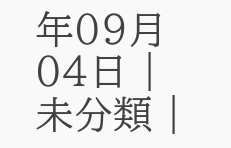年09月04日 | 未分類 |